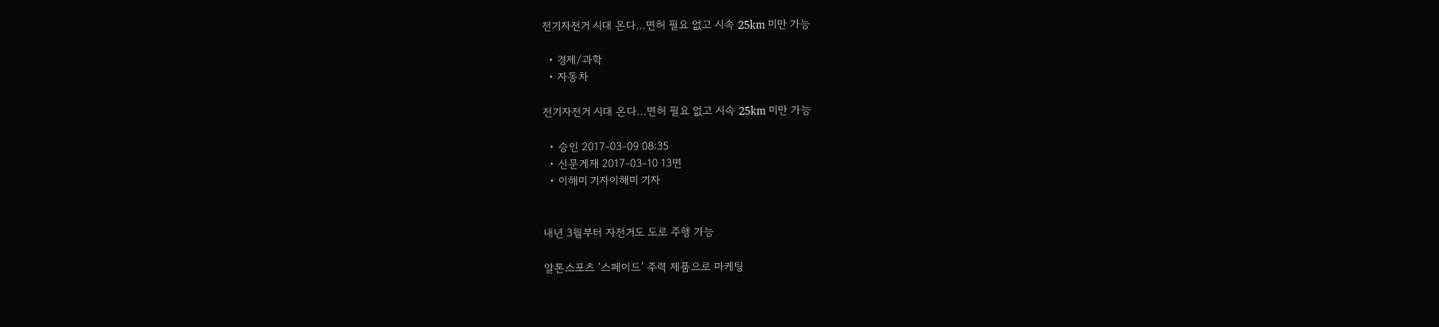전기자전거 시대 온다…면허 필요 없고 시속 25km 미만 가능

  • 경제/과학
  • 자동차

전기자전거 시대 온다…면허 필요 없고 시속 25km 미만 가능

  • 승인 2017-03-09 08:35
  • 신문게재 2017-03-10 13면
  • 이해미 기자이해미 기자


내년 3월부터 자전거도 도로 주행 가능

알톤스포츠 ’스페이드’ 주력 제품으로 마케팅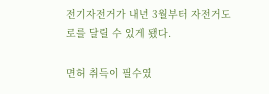전기자전거가 내년 3월부터 자전거도로를 달릴 수 있게 됐다.

면허 취득이 필수였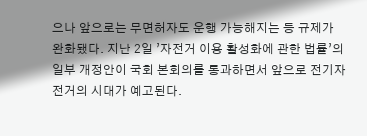으나 앞으로는 무면허자도 운행 가능해지는 등 규제가 완화됐다. 지난 2일 ’자전거 이용 활성화에 관한 법률’의 일부 개정안이 국회 본회의를 통과하면서 앞으로 전기자전거의 시대가 예고된다.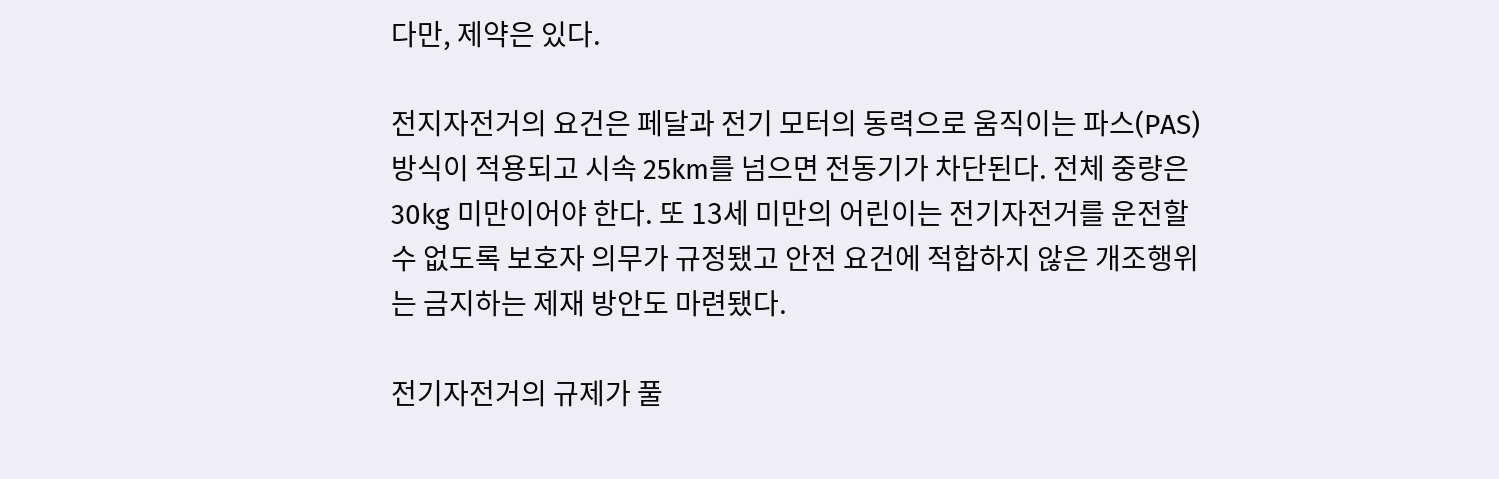다만, 제약은 있다.

전지자전거의 요건은 페달과 전기 모터의 동력으로 움직이는 파스(PAS) 방식이 적용되고 시속 25km를 넘으면 전동기가 차단된다. 전체 중량은 30kg 미만이어야 한다. 또 13세 미만의 어린이는 전기자전거를 운전할 수 없도록 보호자 의무가 규정됐고 안전 요건에 적합하지 않은 개조행위는 금지하는 제재 방안도 마련됐다.

전기자전거의 규제가 풀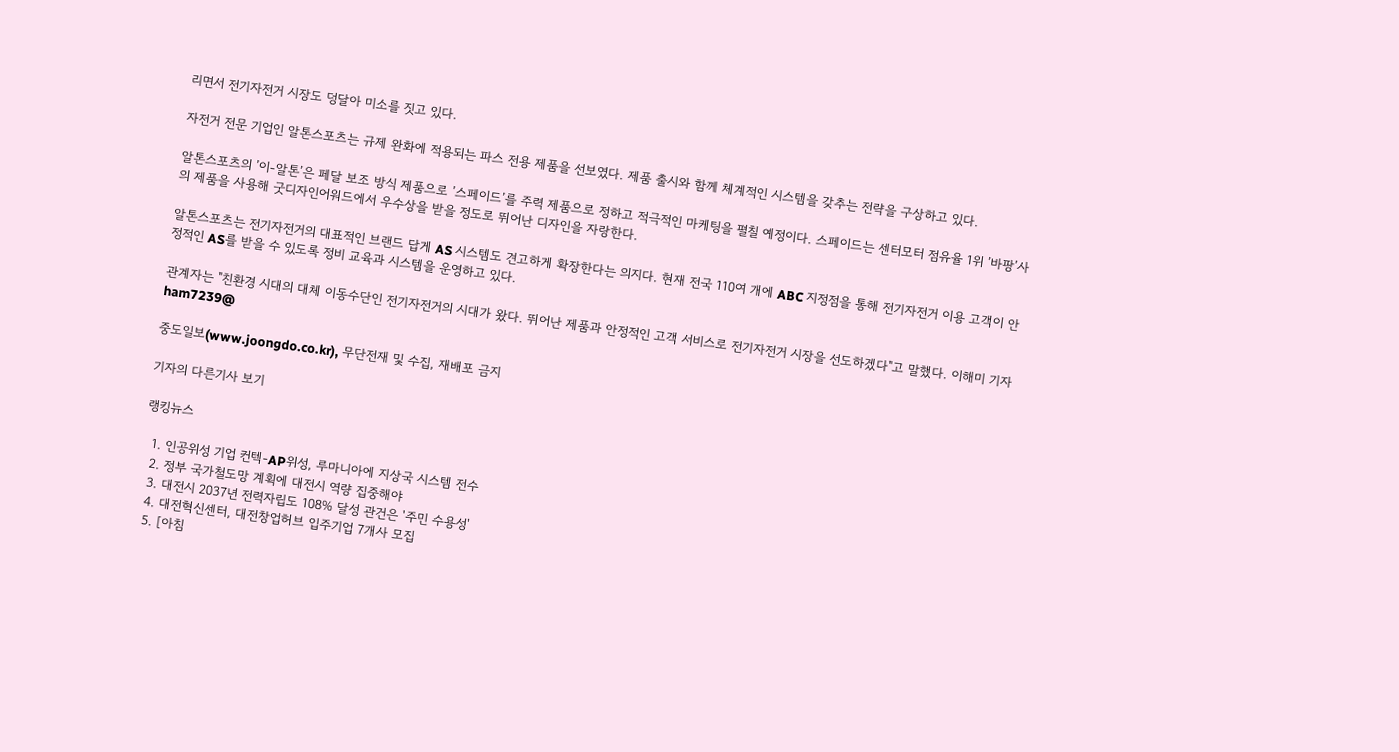리면서 전기자전거 시장도 덩달아 미소를 짓고 있다.

자전거 전문 기업인 알톤스포츠는 규제 완화에 적용되는 파스 전용 제품을 선보였다. 제품 출시와 함께 체계적인 시스템을 갖추는 전략을 구상하고 있다.

알톤스포츠의 ’이-알톤’은 페달 보조 방식 제품으로 ’스페이드’를 주력 제품으로 정하고 적극적인 마케팅을 펼칠 예정이다. 스페이드는 센터모터 점유율 1위 ’바팡’사의 제품을 사용해 굿디자인어워드에서 우수상을 받을 정도로 뛰어난 디자인을 자랑한다.

알톤스포츠는 전기자전거의 대표적인 브랜드 답게 AS 시스템도 견고하게 확장한다는 의지다. 현재 전국 110여 개에 ABC 지정점을 통해 전기자전거 이용 고객이 안정적인 AS를 받을 수 있도록 정비 교육과 시스템을 운영하고 있다.

관계자는 "친환경 시대의 대체 이동수단인 전기자전거의 시대가 왔다. 뛰어난 제품과 안정적인 고객 서비스로 전기자전거 시장을 선도하겠다"고 말했다. 이해미 기자 ham7239@

중도일보(www.joongdo.co.kr), 무단전재 및 수집, 재배포 금지

기자의 다른기사 보기

랭킹뉴스

  1. 인공위성 기업 컨텍-AP위성, 루마니아에 지상국 시스템 전수
  2. 정부 국가철도망 계획에 대전시 역량 집중해야
  3. 대전시 2037년 전력자립도 108% 달성 관건은 '주민 수용성'
  4. 대전혁신센터, 대전창업허브 입주기업 7개사 모집
  5. [아침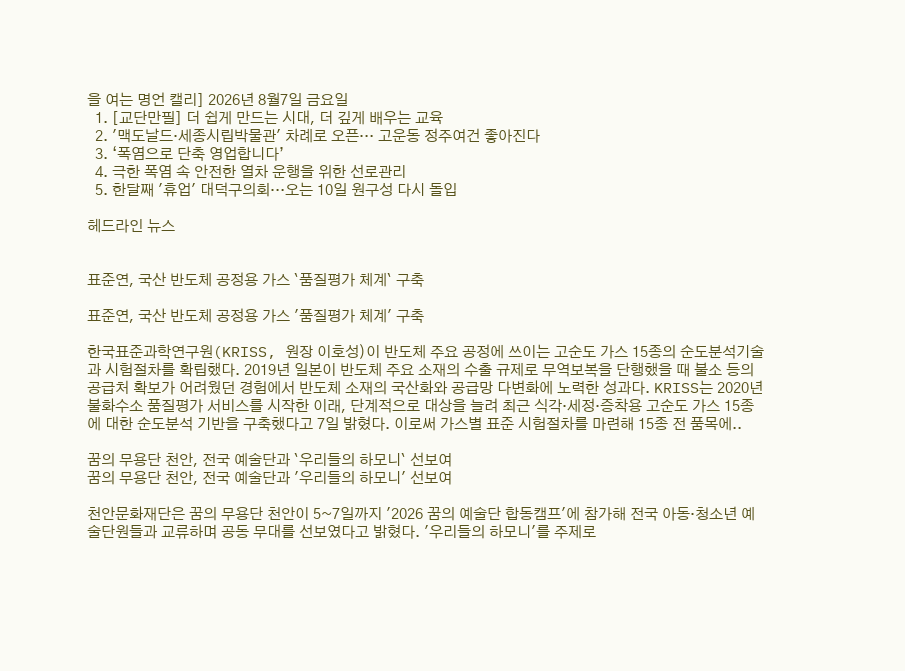을 여는 명언 캘리] 2026년 8월7일 금요일
  1. [교단만필] 더 쉽게 만드는 시대, 더 깊게 배우는 교육
  2. '맥도날드·세종시립박물관' 차례로 오픈… 고운동 정주여건 좋아진다
  3. ‘폭염으로 단축 영업합니다’
  4. 극한 폭염 속 안전한 열차 운행을 위한 선로관리
  5. 한달째 '휴업' 대덕구의회…오는 10일 원구성 다시 돌입

헤드라인 뉴스


표준연, 국산 반도체 공정용 가스 `품질평가 체계` 구축

표준연, 국산 반도체 공정용 가스 '품질평가 체계' 구축

한국표준과학연구원(KRISS, 원장 이호성)이 반도체 주요 공정에 쓰이는 고순도 가스 15종의 순도분석기술과 시험절차를 확립했다. 2019년 일본이 반도체 주요 소재의 수출 규제로 무역보복을 단행했을 때 불소 등의 공급처 확보가 어려웠던 경험에서 반도체 소재의 국산화와 공급망 다변화에 노력한 성과다. KRISS는 2020년 불화수소 품질평가 서비스를 시작한 이래, 단계적으로 대상을 늘려 최근 식각·세정·증착용 고순도 가스 15종에 대한 순도분석 기반을 구축했다고 7일 밝혔다. 이로써 가스별 표준 시험절차를 마련해 15종 전 품목에..

꿈의 무용단 천안, 전국 예술단과 `우리들의 하모니` 선보여
꿈의 무용단 천안, 전국 예술단과 '우리들의 하모니' 선보여

천안문화재단은 꿈의 무용단 천안이 5~7일까지 '2026 꿈의 예술단 합동캠프'에 참가해 전국 아동·청소년 예술단원들과 교류하며 공동 무대를 선보였다고 밝혔다. '우리들의 하모니'를 주제로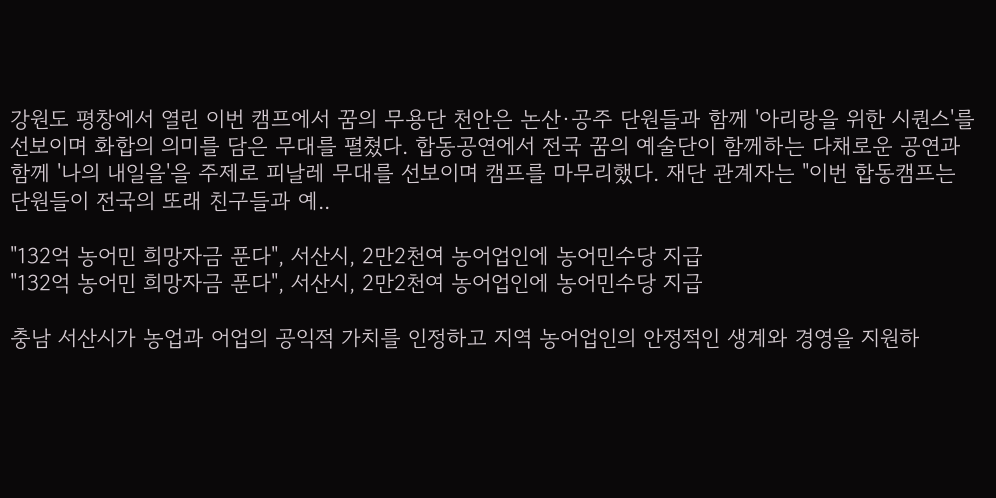강원도 평창에서 열린 이번 캠프에서 꿈의 무용단 천안은 논산·공주 단원들과 함께 '아리랑을 위한 시퀀스'를 선보이며 화합의 의미를 담은 무대를 펼쳤다. 합동공연에서 전국 꿈의 예술단이 함께하는 다채로운 공연과 함께 '나의 내일을'을 주제로 피날레 무대를 선보이며 캠프를 마무리했다. 재단 관계자는 "이번 합동캠프는 단원들이 전국의 또래 친구들과 예..

"132억 농어민 희망자금 푼다", 서산시, 2만2천여 농어업인에 농어민수당 지급
"132억 농어민 희망자금 푼다", 서산시, 2만2천여 농어업인에 농어민수당 지급

충남 서산시가 농업과 어업의 공익적 가치를 인정하고 지역 농어업인의 안정적인 생계와 경영을 지원하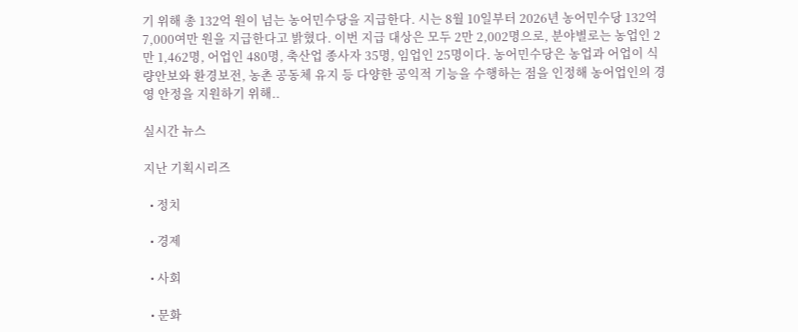기 위해 총 132억 원이 넘는 농어민수당을 지급한다. 시는 8월 10일부터 2026년 농어민수당 132억 7,000여만 원을 지급한다고 밝혔다. 이번 지급 대상은 모두 2만 2,002명으로, 분야별로는 농업인 2만 1,462명, 어업인 480명, 축산업 종사자 35명, 임업인 25명이다. 농어민수당은 농업과 어업이 식량안보와 환경보전, 농촌 공동체 유지 등 다양한 공익적 기능을 수행하는 점을 인정해 농어업인의 경영 안정을 지원하기 위해..

실시간 뉴스

지난 기획시리즈

  • 정치

  • 경제

  • 사회

  • 문화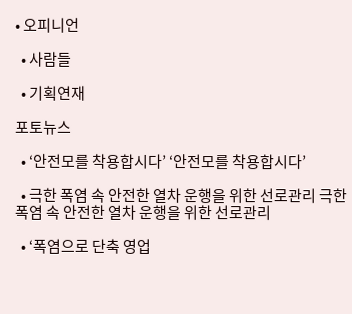• 오피니언

  • 사람들

  • 기획연재

포토뉴스

  • ‘안전모를 착용합시다’ ‘안전모를 착용합시다’

  • 극한 폭염 속 안전한 열차 운행을 위한 선로관리 극한 폭염 속 안전한 열차 운행을 위한 선로관리

  • ‘폭염으로 단축 영업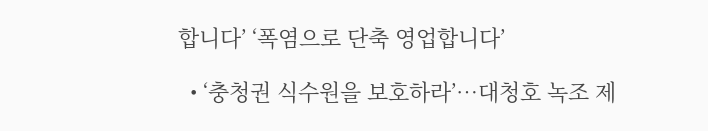합니다’ ‘폭염으로 단축 영업합니다’

  • ‘충청권 식수원을 보호하라’…대청호 녹조 제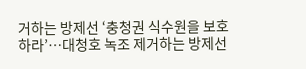거하는 방제선 ‘충청권 식수원을 보호하라’…대청호 녹조 제거하는 방제선